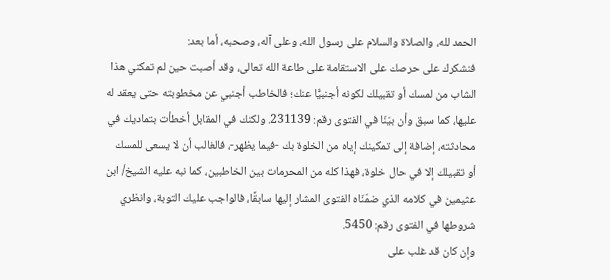الحمد لله، والصلاة والسلام على رسول الله، وعلى آله، وصحبه، أما بعد:
فنشكرك على حرصك على الاستقامة على طاعة الله تعالى، وقد أصبت حين لم تمكني هذا الشاب من لمسك أو تقبيلك لكونه أجنبيًّا عنك؛ فالخاطب أجنبي عن مخطوبته حتى يعقد له عليها، كما سبق وأن بيّنّا في الفتوى رقم: 231139. ولكنك في المقابل أخطأت بتماديك في محادثته، إضافة إلى تمكينك إياه من الخلوة بك -فيما يظهر-، فالغالب أن لا يسعى للمسك أو تقبيلك إلا في حال خلوة، فهذا كله من المحرمات بين الخاطبين، كما نبه عليه الشيخ/ ابن عثيمين في كلامه الذي ضمّنّاه الفتوى المشار إليها سابقًا، فالواجب عليك التوبة، وانظري شروطها في الفتوى رقم: 5450.
وإن كان قد غلب على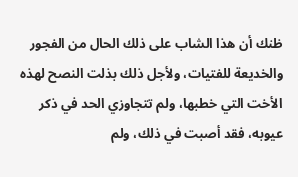ظنك أن هذا الشاب على ذلك الحال من الفجور والخديعة للفتيات، ولأجل ذلك بذلت النصح لهذه الأخت التي خطبها، ولم تتجاوزي الحد في ذكر عيوبه، فقد أصبت في ذلك، ولم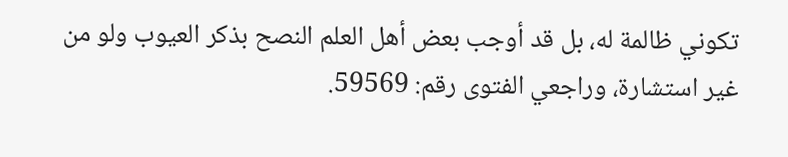تكوني ظالمة له، بل قد أوجب بعض أهل العلم النصح بذكر العيوب ولو من غير استشارة، وراجعي الفتوى رقم: 59569.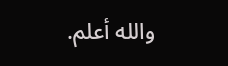والله أعلم.